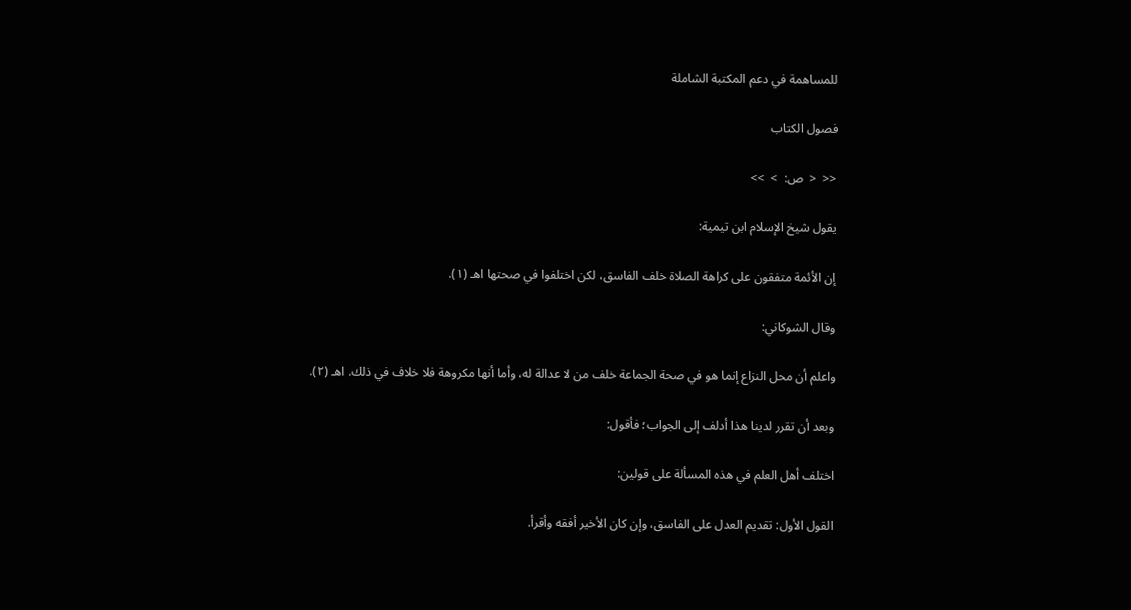للمساهمة في دعم المكتبة الشاملة

فصول الكتاب

<<  <  ص:  >  >>

يقول شيخ الإسلام ابن تيمية:

إن الأئمة متفقون على كراهة الصلاة خلف الفاسق، لكن اختلفوا في صحتها اهـ (١).

وقال الشوكاني:

واعلم أن محل النزاع إنما هو في صحة الجماعة خلف من لا عدالة له، وأما أنها مكروهة فلا خلاف في ذلك. اهـ (٢).

وبعد أن تقرر لدينا هذا أدلف إلى الجواب؛ فأقول:

اختلف أهل العلم في هذه المسألة على قولين:

القول الأول: تقديم العدل على الفاسق، وإن كان الأخير أفقه وأقرأ.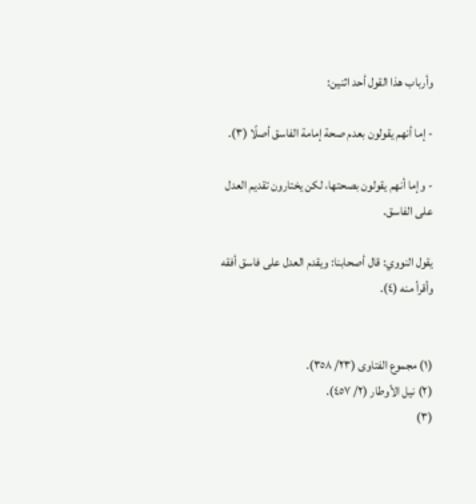وأرباب هذا القول أحد اثنين:

- إما أنهم يقولون بعدم صحة إمامة الفاسق أصلًا (٣).

- وإما أنهم يقولون بصحتها، لكن يختارون تقديم العدل على الفاسق.

يقول النووي: قال أصحابنا: ويقدم العدل على فاسق أفقه وأقرأ منه (٤).


(١) مجموع الفتاوى (٢٣/ ٣٥٨).
(٢) نيل الأوطار (٢/ ٤٥٧).
(٣)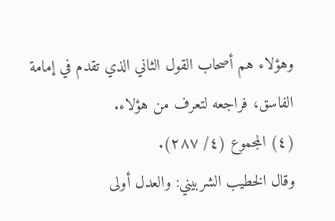وهؤلاء هم أصحاب القول الثاني الذي تقدم في إمامة الفاسق، فراجعه لتعرف من هؤلاء.
(٤) المجموع (٤/ ٢٨٧).
وقال الخطيب الشربيني: والعدل أولى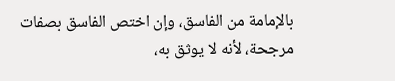بالإمامة من الفاسق، وإن اختص الفاسق بصفات مرجحة، لأنه لا يوثق به،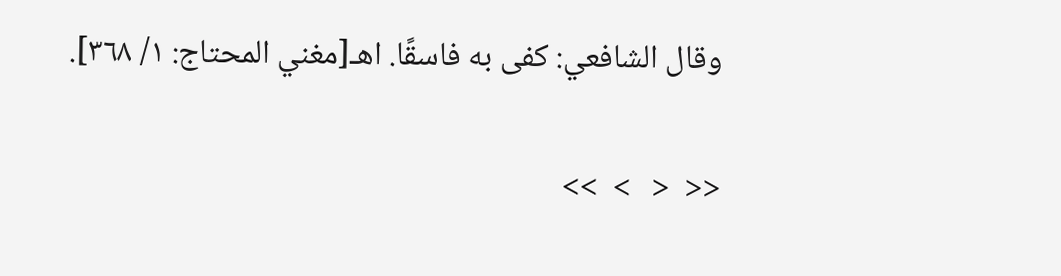وقال الشافعي: كفى به فاسقًا. اهـ[مغني المحتاج: ١/ ٣٦٨].

<<  <   >  >>